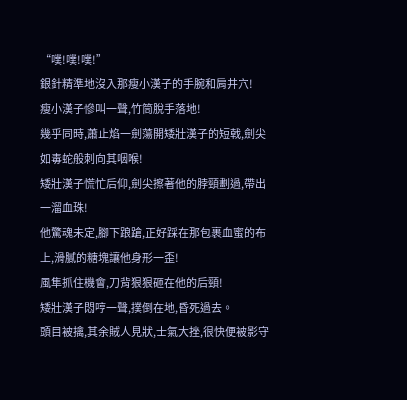“噗!噗!噗!”
銀針精準地沒入那瘦小漢子的手腕和肩井穴!
瘦小漢子慘叫一聲,竹筒脫手落地!
幾乎同時,蕭止焰一劍蕩開矮壯漢子的短戟,劍尖如毒蛇般刺向其咽喉!
矮壯漢子慌忙后仰,劍尖擦著他的脖頸劃過,帶出一溜血珠!
他驚魂未定,腳下踉蹌,正好踩在那包裹血蜜的布上,滑膩的糖塊讓他身形一歪!
風隼抓住機會,刀背狠狠砸在他的后頸!
矮壯漢子悶哼一聲,撲倒在地,昏死過去。
頭目被擒,其余賊人見狀,士氣大挫,很快便被影守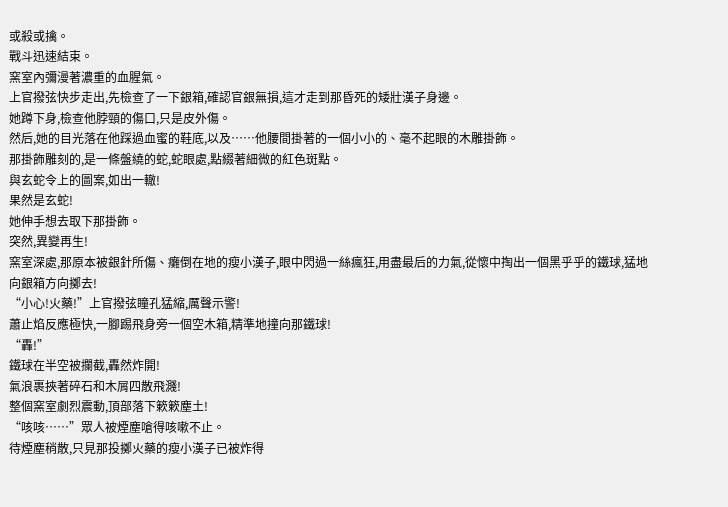或殺或擒。
戰斗迅速結束。
窯室內彌漫著濃重的血腥氣。
上官撥弦快步走出,先檢查了一下銀箱,確認官銀無損,這才走到那昏死的矮壯漢子身邊。
她蹲下身,檢查他脖頸的傷口,只是皮外傷。
然后,她的目光落在他踩過血蜜的鞋底,以及……他腰間掛著的一個小小的、毫不起眼的木雕掛飾。
那掛飾雕刻的,是一條盤繞的蛇,蛇眼處,點綴著細微的紅色斑點。
與玄蛇令上的圖案,如出一轍!
果然是玄蛇!
她伸手想去取下那掛飾。
突然,異變再生!
窯室深處,那原本被銀針所傷、癱倒在地的瘦小漢子,眼中閃過一絲瘋狂,用盡最后的力氣,從懷中掏出一個黑乎乎的鐵球,猛地向銀箱方向擲去!
“小心!火藥!”上官撥弦瞳孔猛縮,厲聲示警!
蕭止焰反應極快,一腳踢飛身旁一個空木箱,精準地撞向那鐵球!
“轟!”
鐵球在半空被攔截,轟然炸開!
氣浪裹挾著碎石和木屑四散飛濺!
整個窯室劇烈震動,頂部落下簌簌塵土!
“咳咳……”眾人被煙塵嗆得咳嗽不止。
待煙塵稍散,只見那投擲火藥的瘦小漢子已被炸得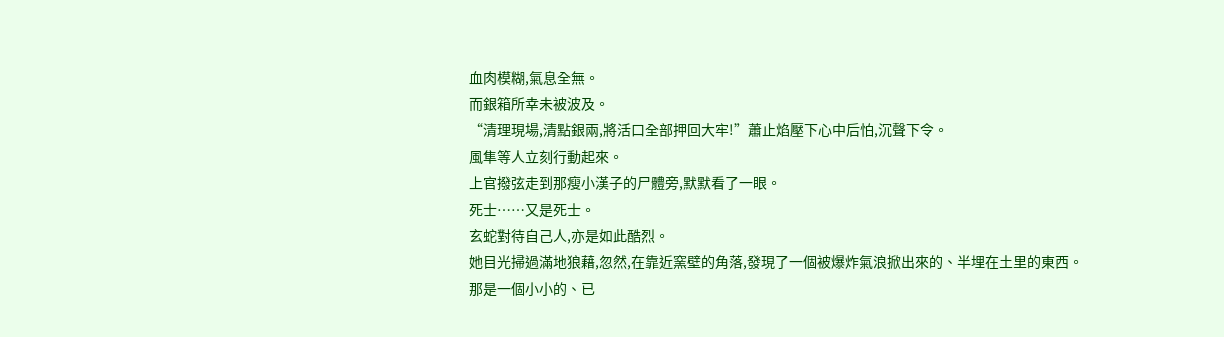血肉模糊,氣息全無。
而銀箱所幸未被波及。
“清理現場,清點銀兩,將活口全部押回大牢!”蕭止焰壓下心中后怕,沉聲下令。
風隼等人立刻行動起來。
上官撥弦走到那瘦小漢子的尸體旁,默默看了一眼。
死士……又是死士。
玄蛇對待自己人,亦是如此酷烈。
她目光掃過滿地狼藉,忽然,在靠近窯壁的角落,發現了一個被爆炸氣浪掀出來的、半埋在土里的東西。
那是一個小小的、已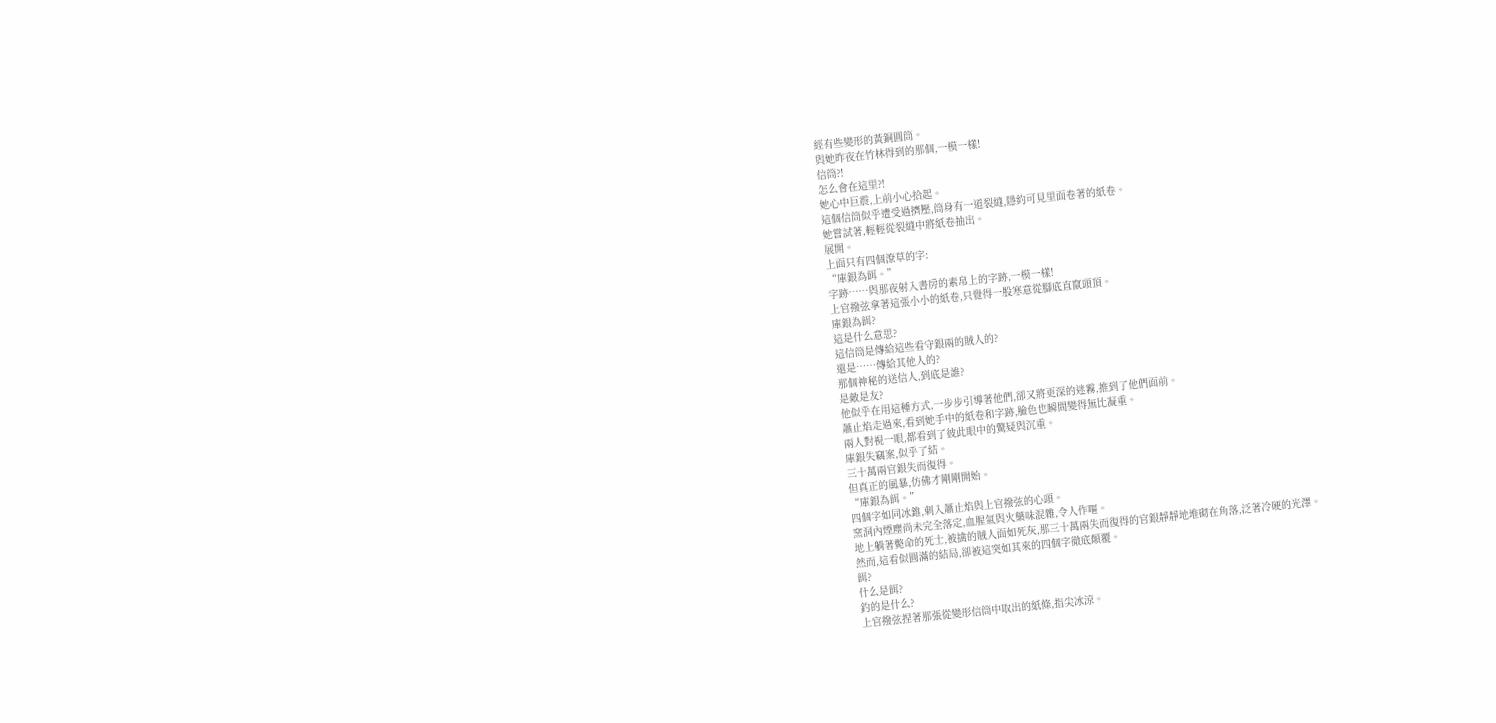經有些變形的黃銅圓筒。
與她昨夜在竹林得到的那個,一模一樣!
信筒?!
怎么會在這里?!
她心中巨震,上前小心拾起。
這個信筒似乎遭受過擠壓,筒身有一道裂縫,隱約可見里面卷著的紙卷。
她嘗試著,輕輕從裂縫中將紙卷抽出。
展開。
上面只有四個潦草的字:
“庫銀為餌。”
字跡……與那夜射入書房的素帛上的字跡,一模一樣!
上官撥弦拿著這張小小的紙卷,只覺得一股寒意從腳底直竄頭頂。
庫銀為餌?
這是什么意思?
這信筒是傳給這些看守銀兩的賊人的?
還是……傳給其他人的?
那個神秘的送信人,到底是誰?
是敵是友?
他似乎在用這種方式,一步步引導著他們,卻又將更深的迷霧,推到了他們面前。
蕭止焰走過來,看到她手中的紙卷和字跡,臉色也瞬間變得無比凝重。
兩人對視一眼,都看到了彼此眼中的驚疑與沉重。
庫銀失竊案,似乎了結。
三十萬兩官銀失而復得。
但真正的風暴,仿佛才剛剛開始。
“庫銀為餌。”
四個字如同冰錐,刺入蕭止焰與上官撥弦的心頭。
窯洞內煙塵尚未完全落定,血腥氣與火藥味混雜,令人作嘔。
地上躺著斃命的死士,被擒的賊人面如死灰,那三十萬兩失而復得的官銀靜靜地堆砌在角落,泛著冷硬的光澤。
然而,這看似圓滿的結局,卻被這突如其來的四個字徹底顛覆。
餌?
什么是餌?
釣的是什么?
上官撥弦捏著那張從變形信筒中取出的紙條,指尖冰涼。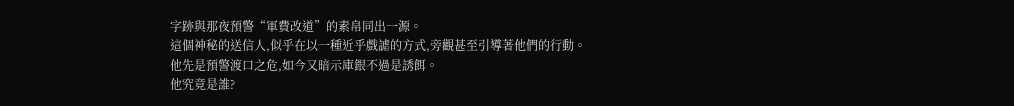字跡與那夜預警“軍費改道”的素帛同出一源。
這個神秘的送信人,似乎在以一種近乎戲謔的方式,旁觀甚至引導著他們的行動。
他先是預警渡口之危,如今又暗示庫銀不過是誘餌。
他究竟是誰?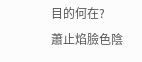目的何在?
蕭止焰臉色陰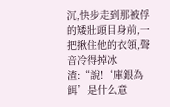沉,快步走到那被俘的矮壯頭目身前,一把揪住他的衣領,聲音冷得掉冰渣:“說!‘庫銀為餌’是什么意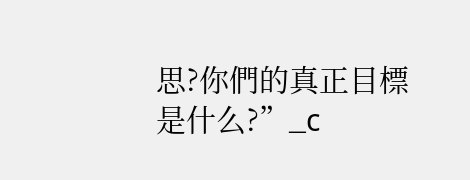思?你們的真正目標是什么?”_c